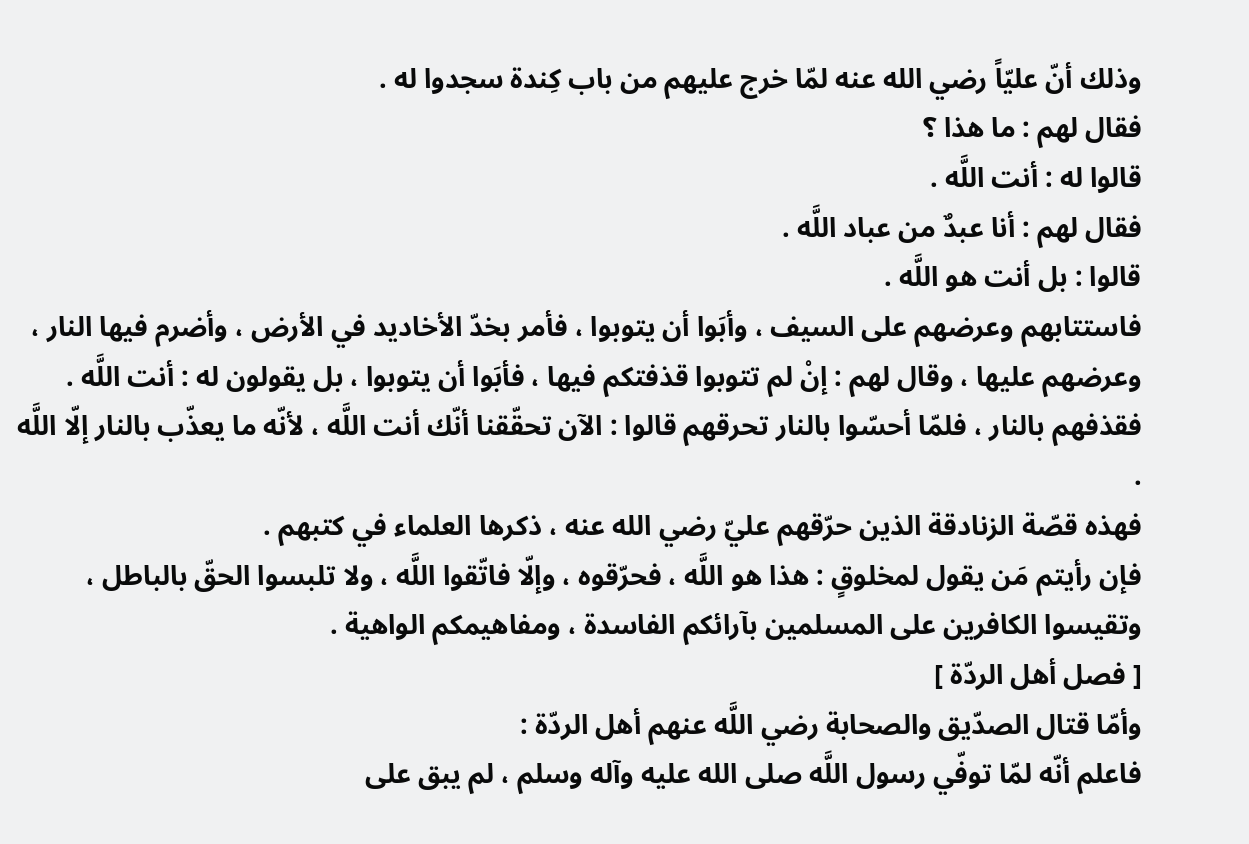وذلك أنّ عليّاً رضي الله عنه لمّا خرج عليهم من باب كِندة سجدوا له .
فقال لهم : ما هذا ؟
قالوا له : أنت اللَّه .
فقال لهم : أنا عبدٌ من عباد اللَّه .
قالوا : بل أنت هو اللَّه .
فاستتابهم وعرضهم على السيف ، وأبَوا أن يتوبوا ، فأمر بخدّ الأخاديد في الأرض ، وأضرم فيها النار ، وعرضهم عليها ، وقال لهم : إنْ لم تتوبوا قذفتكم فيها ، فأبَوا أن يتوبوا ، بل يقولون له : أنت اللَّه .
فقذفهم بالنار ، فلمّا أحسّوا بالنار تحرقهم قالوا : الآن تحقّقنا أنّك أنت اللَّه ، لأنّه ما يعذّب بالنار إلّا اللَّه .
فهذه قصّة الزنادقة الذين حرّقهم عليّ رضي الله عنه ، ذكرها العلماء في كتبهم .
فإن رأيتم مَن يقول لمخلوقٍ : هذا هو اللَّه ، فحرّقوه ، وإلّا فاتّقوا اللَّه ، ولا تلبسوا الحقّ بالباطل ، وتقيسوا الكافرين على المسلمين بآرائكم الفاسدة ، ومفاهيمكم الواهية .
[ فصل أهل الردّة ]
وأمّا قتال الصدّيق والصحابة رضي اللَّه عنهم أهل الردّة :
فاعلم أنّه لمّا توفّي رسول اللَّه صلى الله عليه وآله وسلم ، لم يبق على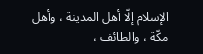الإسلام إلّا أهل المدينة ، وأهل مكّة ، والطائف ،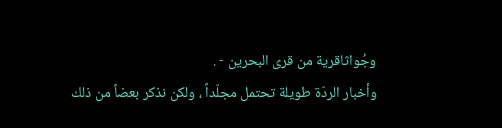وجُواثاقرية من قرى البحرين - .
وأخبار الردّة طويلة تحتمل مجلّداً ، ولكن نذكر بعضاً من ذلك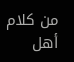من كلام أهل